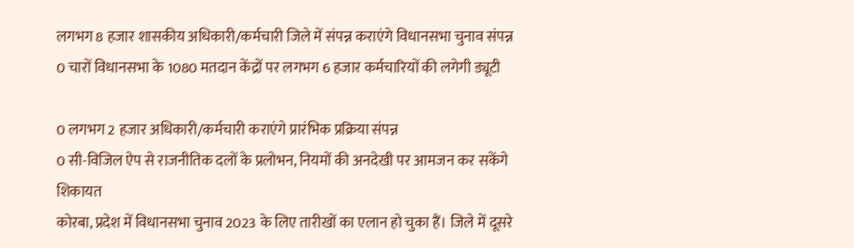लगभग 8 हजार शासकीय अधिकारी/कर्मचारी जिले में संपन्न कराएंगे विधानसभा चुनाव संपन्न
0 चारों विधानसभा के 1080 मतदान केंद्रों पर लगभग 6 हजार कर्मचारियों की लगेगी ड्यूटी

0 लगभग 2 हजार अधिकारी/कर्मचारी कराएंगे प्रारंभिक प्रक्रिया संपन्न
0 सी-विजिल ऐप से राजनीतिक दलों के प्रलोभन, नियमों की अनदेखी पर आमजन कर सकेंगे शिकायत
कोरबा, प्रदेश में विधानसभा चुनाव 2023 के लिए तारीखों का एलान हो चुका हैं। जिले में दूसरे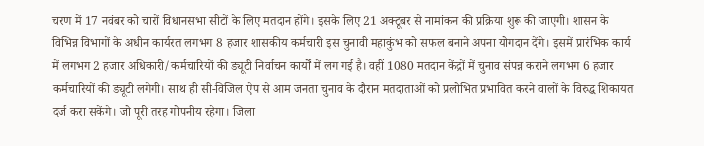चरण में 17 नवंबर को चारों विधानसभा सीटों के लिए मतदान होंगे। इसके लिए 21 अक्टूबर से नामांकन की प्रक्रिया शुरू की जाएगी। शासन के विभिन्न विभागों के अधीन कार्यरत लगभग 8 हजार शासकीय कर्मचारी इस चुनावी महाकुंभ को सफल बनाने अपना योगदान देंगे। इसमें प्रारंभिक कार्य में लगभग 2 हजार अधिकारी/कर्मचारियों की ड्यूटी निर्वाचन कार्यों में लग गई है। वहीं 1080 मतदान केंद्रों में चुनाव संपन्न कराने लगभग 6 हजार कर्मचारियों की ड्यूटी लगेगी। साथ ही सी-विजिल ऐप से आम जनता चुनाव के दौरान मतदाताओं को प्रलोभित प्रभावित करने वालों के विरुद्ध शिकायत दर्ज करा सकेंगे। जो पूरी तरह गोपनीय रहेगा। जिला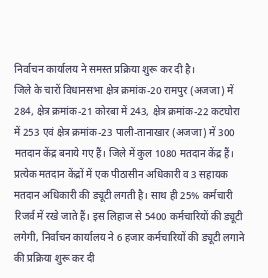निर्वाचन कार्यालय ने समस्त प्रक्रिया शुरू कर दी है।
जिले के चारों विधानसभा क्षेत्र क्रमांक-20 रामपुर (अजजा) में 284, क्षेत्र क्रमांक-21 कोरबा में 243, क्षेत्र क्रमांक-22 कटघोरा में 253 एवं क्षेत्र क्रमांक-23 पाली-तानाखार (अजजा) में 300 मतदान केंद्र बनाये गए हैं। जिले में कुल 1080 मतदान केंद्र हैं। प्रत्येक मतदान केंद्रों में एक पीठासीन अधिकारी व 3 सहायक मतदान अधिकारी की ड्यूटी लगती है। साथ ही 25% कर्मचारी रिजर्व में रखे जाते हैं। इस लिहाज से 5400 कर्मचारियों की ड्यूटी लगेगी, निर्वाचन कार्यालय ने 6 हजार कर्मचारियों की ड्यूटी लगाने की प्रक्रिया शुरू कर दी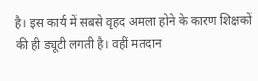है। इस कार्य में सबसे वृहद अमला होने के कारण शिक्षकों की ही ड्यूटी लगती है। वहीं मतदान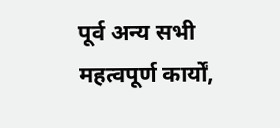पूर्व अन्य सभी महत्वपूर्ण कार्यों,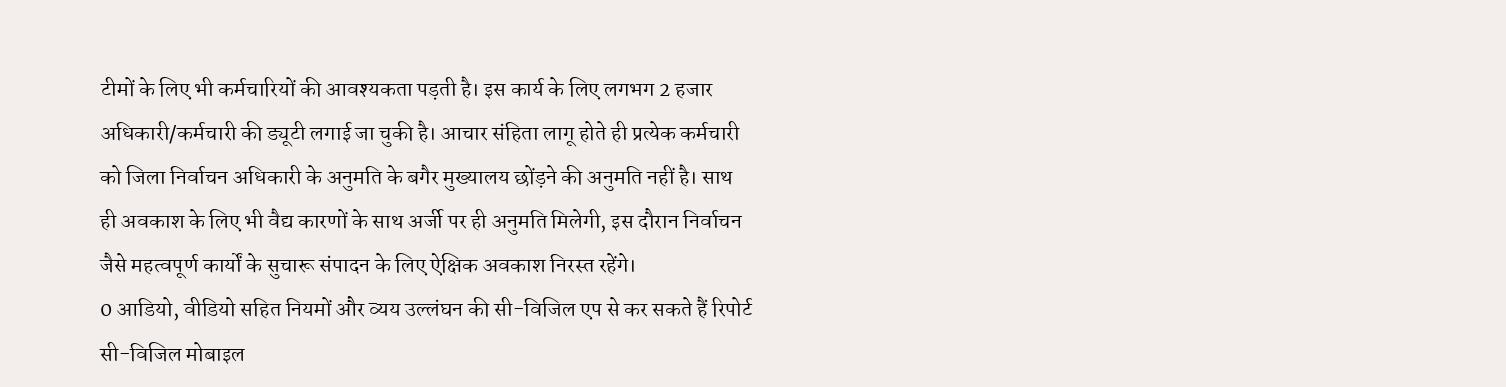टीमों के लिए भी कर्मचारियों की आवश्यकता पड़ती है। इस कार्य के लिए लगभग 2 हजार अधिकारी/कर्मचारी की ड्यूटी लगाई जा चुकी है। आचार संहिता लागू होते ही प्रत्येक कर्मचारी को जिला निर्वाचन अधिकारी के अनुमति के बगैर मुख्यालय छोंड़ने की अनुमति नहीं है। साथ ही अवकाश के लिए भी वैद्य कारणों के साथ अर्जी पर ही अनुमति मिलेगी, इस दौरान निर्वाचन जैसे महत्वपूर्ण कार्यों के सुचारू संपादन के लिए ऐक्षिक अवकाश निरस्त रहेंगे।
0 आडियो, वीडियो सहित नियमों और व्यय उल्लंघन की सी-विजिल एप से कर सकते हैं रिपोर्ट
सी-विजिल मोबाइल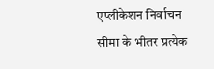एप्लीकेशन निर्वाचन सीमा के भीतर प्रत्येक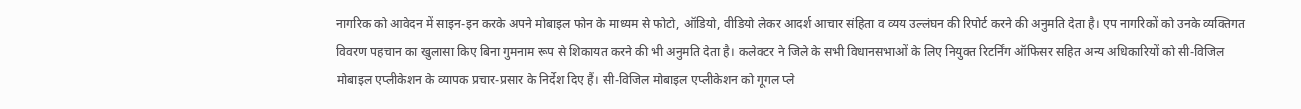नागरिक को आवेदन में साइन-इन करके अपने मोबाइल फोन के माध्यम से फोटो, ऑडियो, वीडियो लेकर आदर्श आचार संहिता व व्यय उल्लंघन की रिपोर्ट करने की अनुमति देता है। एप नागरिकों को उनके व्यक्तिगत विवरण पहचान का खुलासा किए बिना गुमनाम रूप से शिकायत करने की भी अनुमति देता है। कलेक्टर ने जिले के सभी विधानसभाओं के लिए नियुक्त रिटर्निंग ऑफिसर सहित अन्य अधिकारियों को सी-विजिल मोबाइल एप्लीकेशन के व्यापक प्रचार-प्रसार के निर्देश दिए हैं। सी-विजिल मोबाइल एप्लीकेशन को गूगल प्ले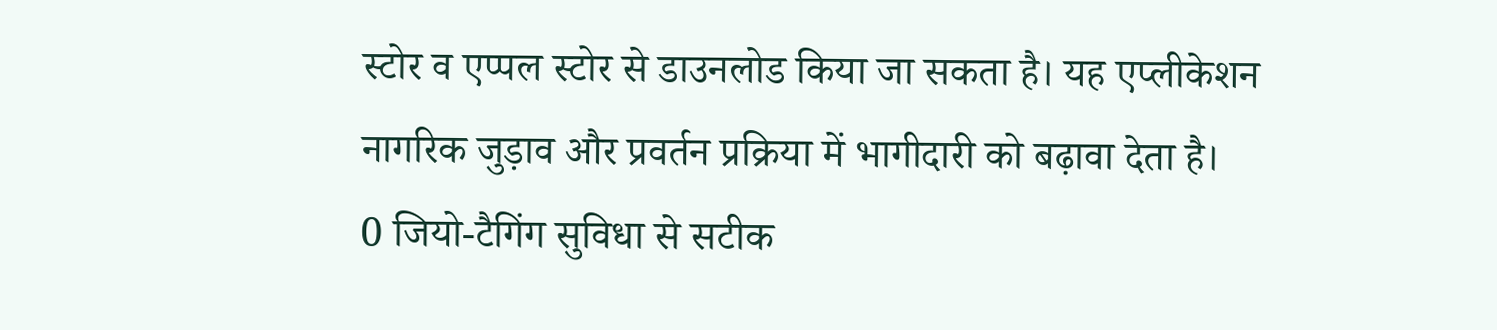स्टोर व एप्पल स्टोर से डाउनलोड किया जा सकता है। यह एप्लीकेशन नागरिक जुड़ाव और प्रवर्तन प्रक्रिया में भागीदारी को बढ़ावा देता है।
0 जियो-टैगिंग सुविधा से सटीक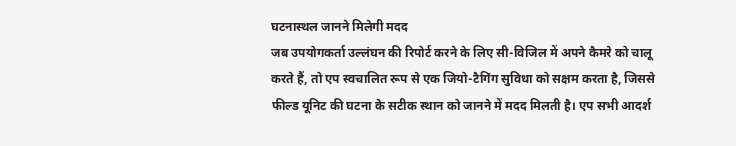घटनास्थल जानने मिलेगी मदद
जब उपयोगकर्ता उल्लंघन की रिपोर्ट करने के लिए सी-विजिल में अपने कैमरे को चालू करते हैं, तो एप स्वचालित रूप से एक जियो-टैगिंग सुविधा को सक्षम करता है, जिससे फील्ड यूनिट की घटना के सटीक स्थान को जानने में मदद मिलती है। एप सभी आदर्श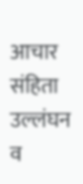आचार संहिता उल्लंघन व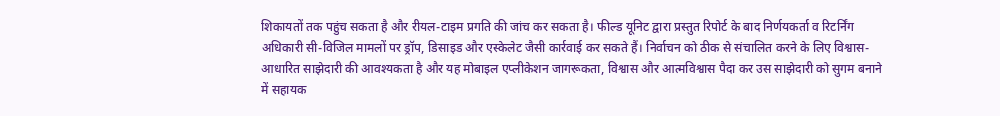शिकायतों तक पहुंच सकता है और रीयल-टाइम प्रगति की जांच कर सकता है। फील्ड यूनिट द्वारा प्रस्तुत रिपोर्ट के बाद निर्णयकर्ता व रिटर्निंग अधिकारी सी-विजिल मामलों पर ड्रॉप, डिसाइड और एस्केलेट जैसी कार्रवाई कर सकते हैं। निर्वाचन को ठीक से संचालित करने के लिए विश्वास-आधारित साझेदारी की आवश्यकता है और यह मोबाइल एप्लीकेशन जागरूकता, विश्वास और आत्मविश्वास पैदा कर उस साझेदारी को सुगम बनाने में सहायक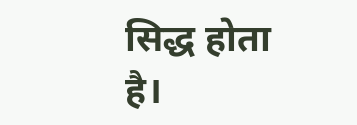सिद्ध होता है।